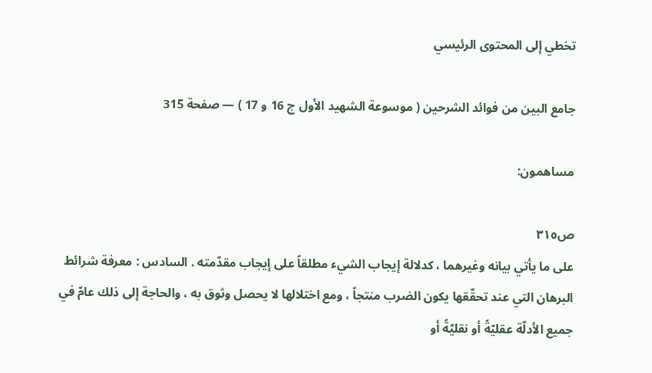تخطي إلى المحتوى الرئيسي

جامع البين من فوائد الشرحين ( موسوعة الشهيد الأول ج 16 و 17 ) — صفحة 315

مساهمون:

ص٣١٥
على ما يأتي بيانه وغيرهما ، كدلالة إيجاب الشيء مطلقاً على إيجاب مقدّمته . السادس : معرفة شرائط البرهان التي عند تحقّقها يكون الضرب منتجاً ، ومع اختلالها لا يحصل وثوق به ، والحاجة إلى ذلك عامّ في جميع الأدلّة عقليّةً أو نقليّةً أو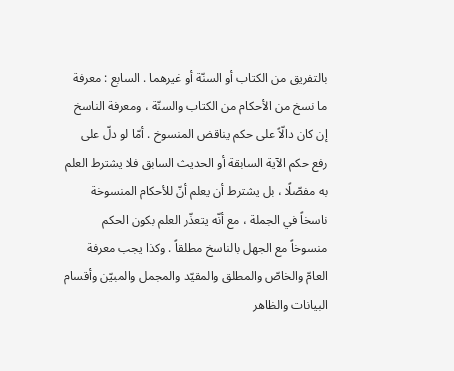بالتفريق من الكتاب أو السنّة أو غيرهما . السابع : معرفة ما نسخ من الأحكام من الكتاب والسنّة ، ومعرفة الناسخ إن كان دالّاً على حكم يناقض المنسوخ . أمّا لو دلّ على رفع حكم الآية السابقة أو الحديث السابق فلا يشترط العلم به مفصّلًا ، بل يشترط أن يعلم أنّ للأحكام المنسوخة ناسخاً في الجملة ، مع أنّه يتعذّر العلم بكون الحكم منسوخاً مع الجهل بالناسخ مطلقاً . وكذا يجب معرفة العامّ والخاصّ والمطلق والمقيّد والمجمل والمبيّن وأقسام البيانات والظاهر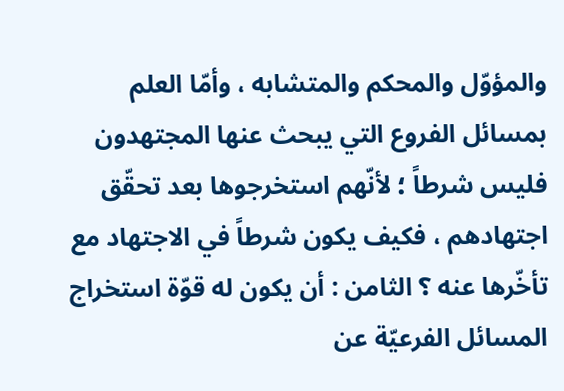والمؤوّل والمحكم والمتشابه ، وأمّا العلم بمسائل الفروع التي يبحث عنها المجتهدون فليس شرطاً ؛ لأنّهم استخرجوها بعد تحقّق اجتهادهم ، فكيف يكون شرطاً في الاجتهاد مع تأخّرها عنه ؟ الثامن : أن يكون له قوّة استخراج المسائل الفرعيّة عن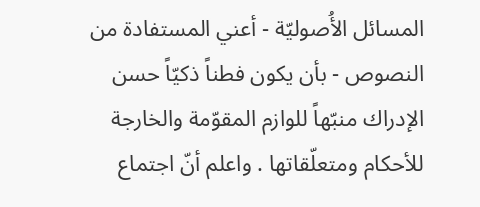المسائل الأُصوليّة - أعني المستفادة من النصوص - بأن يكون فطناً ذكيّاً حسن الإدراك منبّهاً للوازم المقوّمة والخارجة للأحكام ومتعلّقاتها . واعلم أنّ اجتماع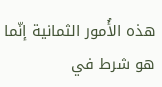هذه الأُمور الثمانية إنّما هو شرط في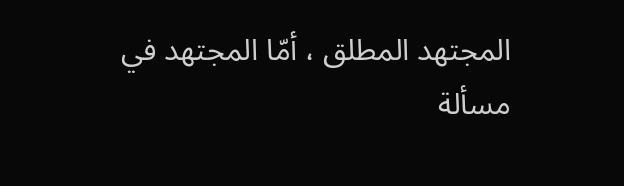المجتهد المطلق ، أمّا المجتهد في مسألة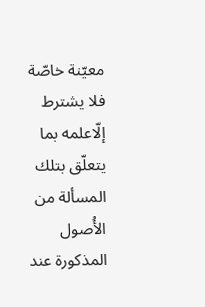معيّنة خاصّة فلا يشترط إلّاعلمه بما يتعلّق بتلك المسألة من الأُصول المذكورة عند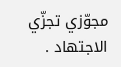مجوّزي تجزّي الاجتهاد .